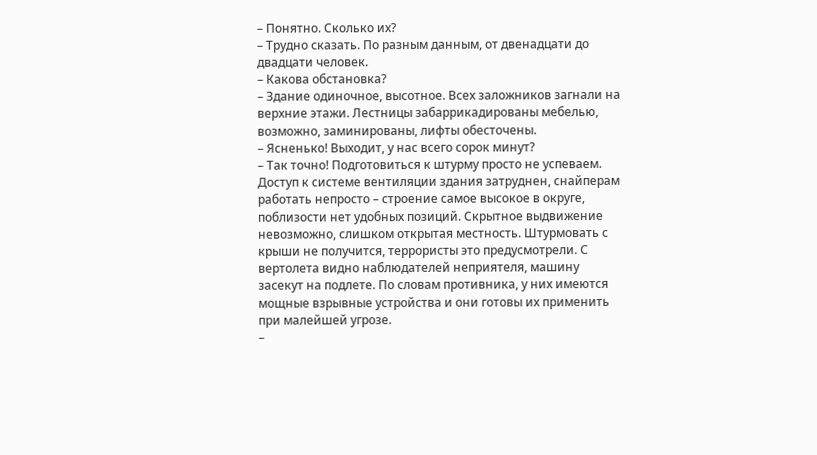– Понятно. Сколько их?
– Трудно сказать. По разным данным, от двенадцати до двадцати человек.
– Какова обстановка?
– Здание одиночное, высотное. Всех заложников загнали на верхние этажи. Лестницы забаррикадированы мебелью, возможно, заминированы, лифты обесточены.
– Ясненько! Выходит, у нас всего сорок минут?
– Так точно! Подготовиться к штурму просто не успеваем. Доступ к системе вентиляции здания затруднен, снайперам работать непросто – строение самое высокое в округе, поблизости нет удобных позиций. Скрытное выдвижение невозможно, слишком открытая местность. Штурмовать с крыши не получится, террористы это предусмотрели. С вертолета видно наблюдателей неприятеля, машину засекут на подлете. По словам противника, у них имеются мощные взрывные устройства и они готовы их применить при малейшей угрозе.
–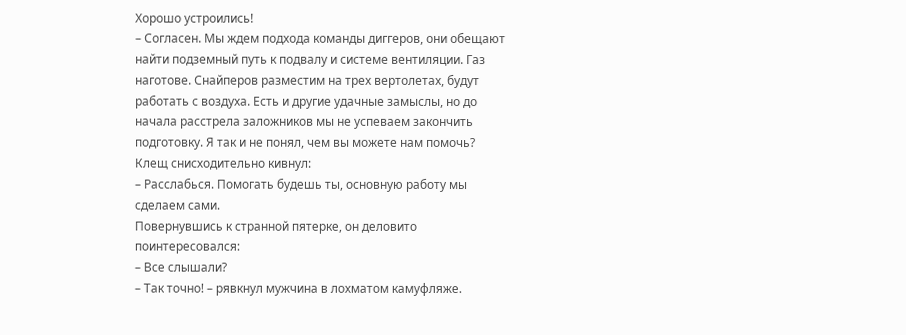Хорошо устроились!
– Согласен. Мы ждем подхода команды диггеров, они обещают найти подземный путь к подвалу и системе вентиляции. Газ наготове. Снайперов разместим на трех вертолетах, будут работать с воздуха. Есть и другие удачные замыслы, но до начала расстрела заложников мы не успеваем закончить подготовку. Я так и не понял, чем вы можете нам помочь?
Клещ снисходительно кивнул:
– Расслабься. Помогать будешь ты, основную работу мы сделаем сами.
Повернувшись к странной пятерке, он деловито поинтересовался:
– Все слышали?
– Так точно! – рявкнул мужчина в лохматом камуфляже.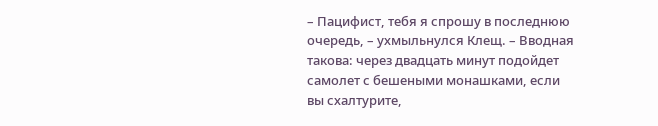– Пацифист, тебя я спрошу в последнюю очередь, – ухмыльнулся Клещ. – Вводная такова: через двадцать минут подойдет самолет с бешеными монашками, если вы схалтурите,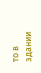то в здании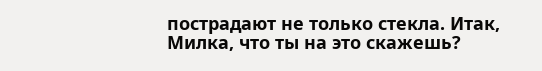пострадают не только стекла. Итак, Милка, что ты на это скажешь?